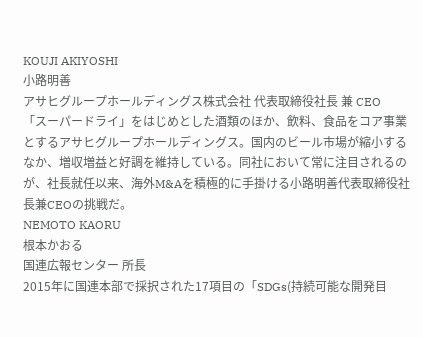KOUJI AKIYOSHI
小路明善
アサヒグループホールディングス株式会社 代表取締役社長 兼 CEO
「スーパードライ」をはじめとした酒類のほか、飲料、食品をコア事業とするアサヒグループホールディングス。国内のビール市場が縮小するなか、増収増益と好調を維持している。同社において常に注目されるのが、社長就任以来、海外M&Aを積極的に手掛ける小路明善代表取締役社長兼CEOの挑戦だ。
NEMOTO KAORU
根本かおる
国連広報センター 所長
2015年に国連本部で採択された17項目の「SDGs(持続可能な開発目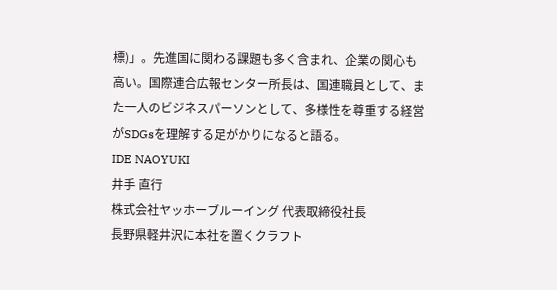標)」。先進国に関わる課題も多く含まれ、企業の関心も高い。国際連合広報センター所長は、国連職員として、また一人のビジネスパーソンとして、多様性を尊重する経営がSDGsを理解する足がかりになると語る。
IDE NAOYUKI
井手 直行
株式会社ヤッホーブルーイング 代表取締役社長
長野県軽井沢に本社を置くクラフト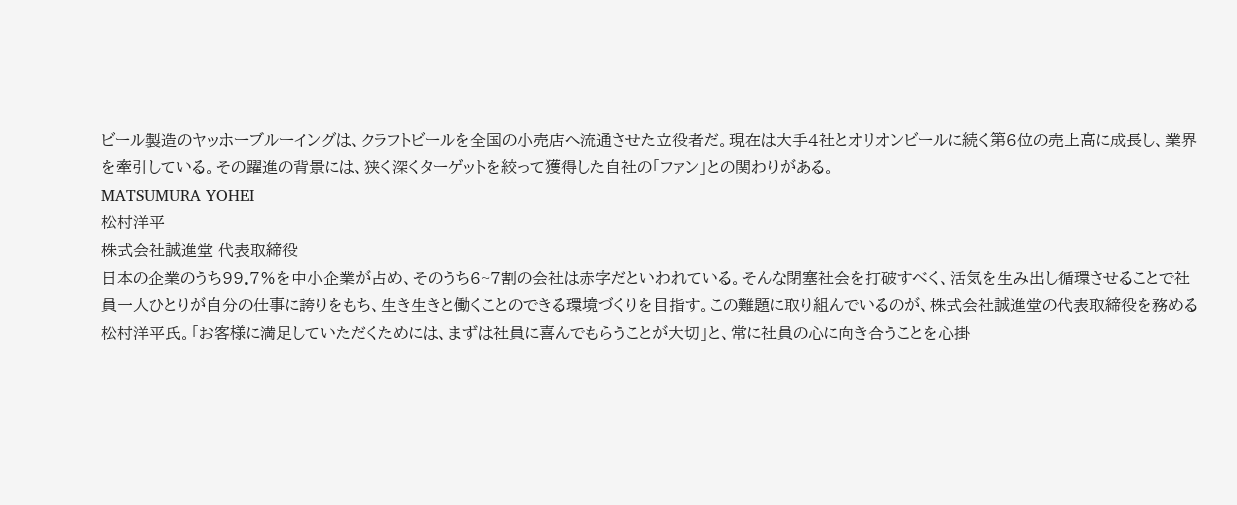ビール製造のヤッホーブルーイングは、クラフトビールを全国の小売店へ流通させた立役者だ。現在は大手4社とオリオンビールに続く第6位の売上高に成長し、業界を牽引している。その躍進の背景には、狭く深くターゲットを絞って獲得した自社の「ファン」との関わりがある。
MATSUMURA YOHEI
松村洋平
株式会社誠進堂 代表取締役
日本の企業のうち99.7%を中小企業が占め、そのうち6~7割の会社は赤字だといわれている。そんな閉塞社会を打破すべく、活気を生み出し循環させることで社員一人ひとりが自分の仕事に誇りをもち、生き生きと働くことのできる環境づくりを目指す。この難題に取り組んでいるのが、株式会社誠進堂の代表取締役を務める松村洋平氏。「お客様に満足していただくためには、まずは社員に喜んでもらうことが大切」と、常に社員の心に向き合うことを心掛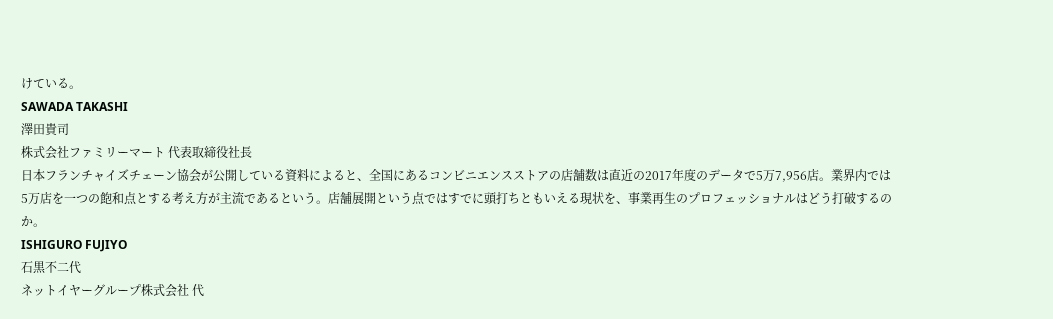けている。
SAWADA TAKASHI
澤田貴司
株式会社ファミリーマート 代表取締役社長
日本フランチャイズチェーン協会が公開している資料によると、全国にあるコンビニエンスストアの店舗数は直近の2017年度のデータで5万7,956店。業界内では5万店を一つの飽和点とする考え方が主流であるという。店舗展開という点ではすでに頭打ちともいえる現状を、事業再生のプロフェッショナルはどう打破するのか。
ISHIGURO FUJIYO
石黒不二代
ネットイヤーグループ株式会社 代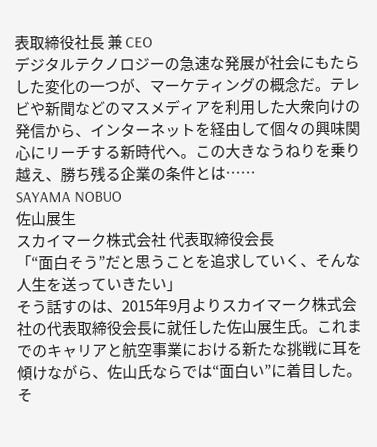表取締役社長 兼 CEO
デジタルテクノロジーの急速な発展が社会にもたらした変化の一つが、マーケティングの概念だ。テレビや新聞などのマスメディアを利用した大衆向けの発信から、インターネットを経由して個々の興味関心にリーチする新時代へ。この大きなうねりを乗り越え、勝ち残る企業の条件とは……
SAYAMA NOBUO
佐山展生
スカイマーク株式会社 代表取締役会長
「“面白そう”だと思うことを追求していく、そんな人生を送っていきたい」
そう話すのは、2015年9月よりスカイマーク株式会社の代表取締役会長に就任した佐山展生氏。これまでのキャリアと航空事業における新たな挑戦に耳を傾けながら、佐山氏ならでは“面白い”に着目した。
そ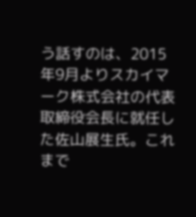う話すのは、2015年9月よりスカイマーク株式会社の代表取締役会長に就任した佐山展生氏。これまで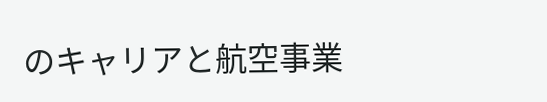のキャリアと航空事業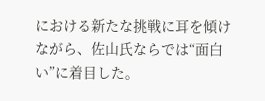における新たな挑戦に耳を傾けながら、佐山氏ならでは“面白い”に着目した。